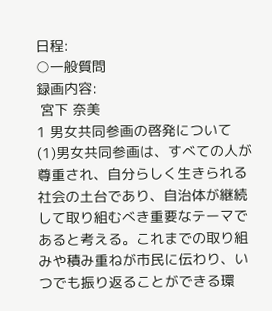日程:
○一般質問
録画内容:
 宮下 奈美
1 男女共同参画の啓発について
(1)男女共同参画は、すべての人が尊重され、自分らしく生きられる社会の土台であり、自治体が継続して取り組むべき重要なテーマであると考える。これまでの取り組みや積み重ねが市民に伝わり、いつでも振り返ることができる環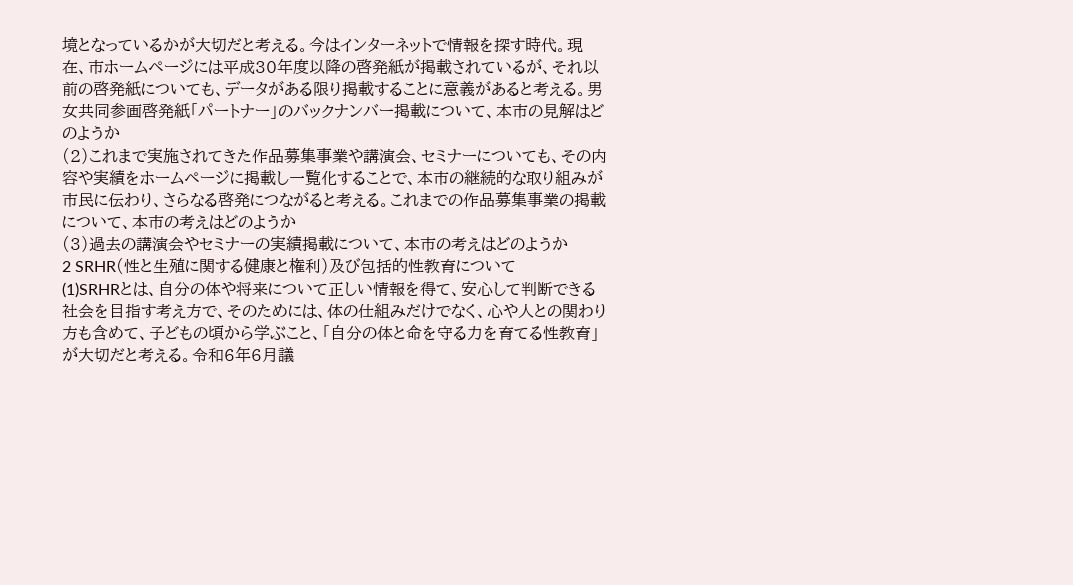境となっているかが大切だと考える。今はインターネットで情報を探す時代。現在、市ホームページには平成30年度以降の啓発紙が掲載されているが、それ以前の啓発紙についても、データがある限り掲載することに意義があると考える。男女共同参画啓発紙「パートナー」のバックナンバー掲載について、本市の見解はどのようか
(2)これまで実施されてきた作品募集事業や講演会、セミナーについても、その内容や実績をホームページに掲載し一覧化することで、本市の継続的な取り組みが市民に伝わり、さらなる啓発につながると考える。これまでの作品募集事業の掲載について、本市の考えはどのようか
(3)過去の講演会やセミナーの実績掲載について、本市の考えはどのようか
2 SRHR(性と生殖に関する健康と権利)及び包括的性教育について
(1)SRHRとは、自分の体や将来について正しい情報を得て、安心して判断できる社会を目指す考え方で、そのためには、体の仕組みだけでなく、心や人との関わり方も含めて、子どもの頃から学ぶこと、「自分の体と命を守る力を育てる性教育」が大切だと考える。令和6年6月議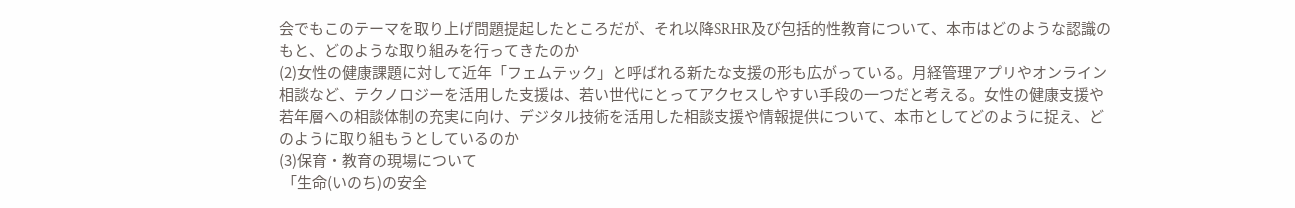会でもこのテーマを取り上げ問題提起したところだが、それ以降SRHR及び包括的性教育について、本市はどのような認識のもと、どのような取り組みを行ってきたのか
(2)女性の健康課題に対して近年「フェムテック」と呼ばれる新たな支援の形も広がっている。月経管理アプリやオンライン相談など、テクノロジーを活用した支援は、若い世代にとってアクセスしやすい手段の一つだと考える。女性の健康支援や若年層への相談体制の充実に向け、デジタル技術を活用した相談支援や情報提供について、本市としてどのように捉え、どのように取り組もうとしているのか
(3)保育・教育の現場について
 「生命(いのち)の安全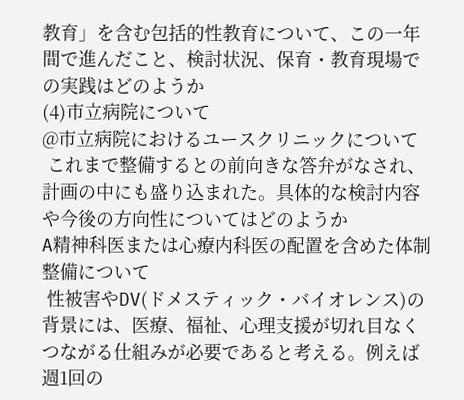教育」を含む包括的性教育について、この一年間で進んだこと、検討状況、保育・教育現場での実践はどのようか
(4)市立病院について
@市立病院におけるユースクリニックについて
 これまで整備するとの前向きな答弁がなされ、計画の中にも盛り込まれた。具体的な検討内容や今後の方向性についてはどのようか
A精神科医または心療内科医の配置を含めた体制整備について
 性被害やDV(ドメスティック・バイオレンス)の背景には、医療、福祉、心理支援が切れ目なくつながる仕組みが必要であると考える。例えば週1回の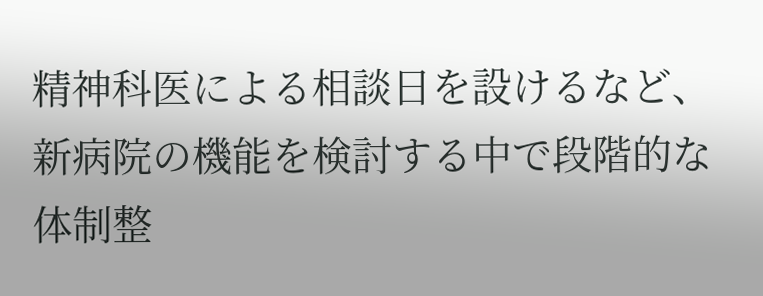精神科医による相談日を設けるなど、新病院の機能を検討する中で段階的な体制整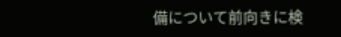備について前向きに検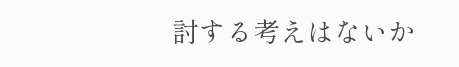討する考えはないか